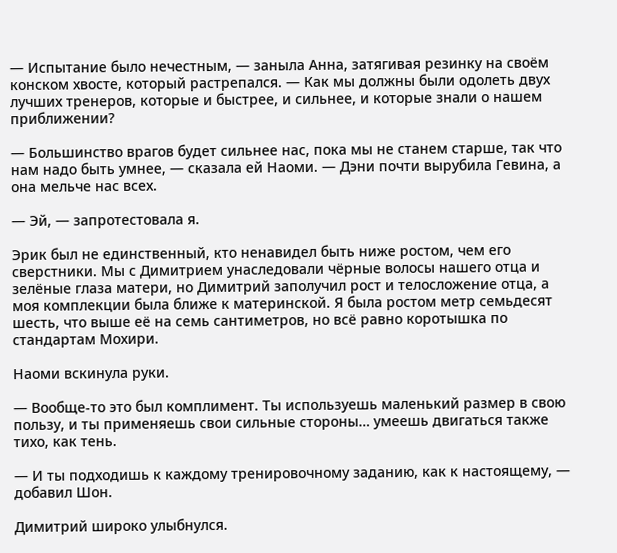— Испытание было нечестным, — заныла Анна, затягивая резинку на своём конском хвосте, который растрепался. — Как мы должны были одолеть двух лучших тренеров, которые и быстрее, и сильнее, и которые знали о нашем приближении?

— Большинство врагов будет сильнее нас, пока мы не станем старше, так что нам надо быть умнее, — сказала ей Наоми. — Дэни почти вырубила Гевина, а она мельче нас всех.

— Эй, — запротестовала я.

Эрик был не единственный, кто ненавидел быть ниже ростом, чем его сверстники. Мы с Димитрием унаследовали чёрные волосы нашего отца и зелёные глаза матери, но Димитрий заполучил рост и телосложение отца, а моя комплекции была ближе к материнской. Я была ростом метр семьдесят шесть, что выше её на семь сантиметров, но всё равно коротышка по стандартам Мохири.

Наоми вскинула руки.

— Вообще-то это был комплимент. Ты используешь маленький размер в свою пользу, и ты применяешь свои сильные стороны… умеешь двигаться также тихо, как тень.

— И ты подходишь к каждому тренировочному заданию, как к настоящему, — добавил Шон.

Димитрий широко улыбнулся.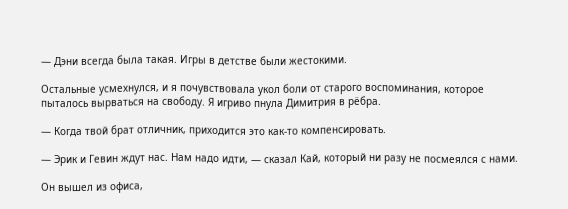— Дэни всегда была такая. Игры в детстве были жестокими.

Остальные усмехнулся, и я почувствовала укол боли от старого воспоминания, которое пыталось вырваться на свободу. Я игриво пнула Димитрия в рёбра.

— Когда твой брат отличник, приходится это как-то компенсировать.

— Эрик и Гевин ждут нас. Нам надо идти, — сказал Кай, который ни разу не посмеялся с нами.

Он вышел из офиса,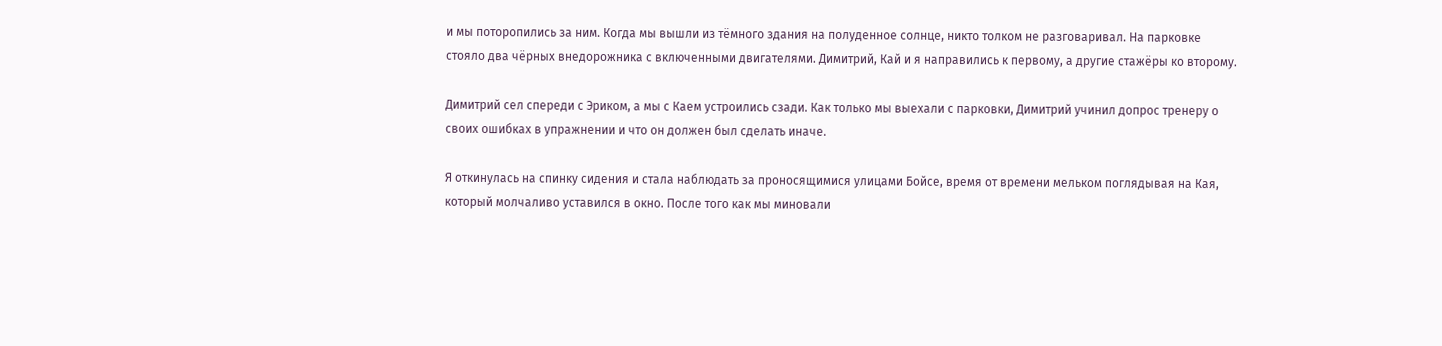и мы поторопились за ним. Когда мы вышли из тёмного здания на полуденное солнце, никто толком не разговаривал. На парковке стояло два чёрных внедорожника с включенными двигателями. Димитрий, Кай и я направились к первому, а другие стажёры ко второму.

Димитрий сел спереди с Эриком, а мы с Каем устроились сзади. Как только мы выехали с парковки, Димитрий учинил допрос тренеру о своих ошибках в упражнении и что он должен был сделать иначе.

Я откинулась на спинку сидения и стала наблюдать за проносящимися улицами Бойсе, время от времени мельком поглядывая на Кая, который молчаливо уставился в окно. После того как мы миновали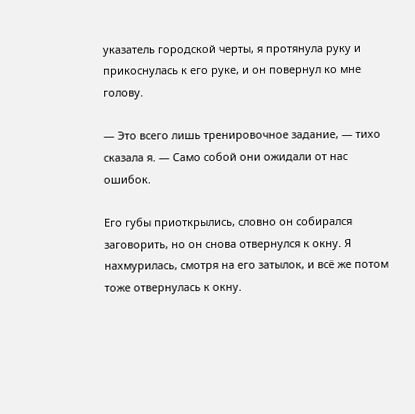указатель городской черты, я протянула руку и прикоснулась к его руке, и он повернул ко мне голову.

— Это всего лишь тренировочное задание, — тихо сказала я. — Само собой они ожидали от нас ошибок.

Его губы приоткрылись, словно он собирался заговорить, но он снова отвернулся к окну. Я нахмурилась, смотря на его затылок, и всё же потом тоже отвернулась к окну.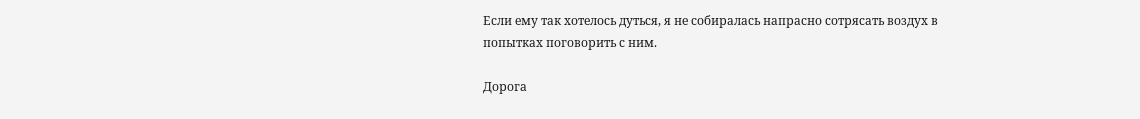Если ему так хотелось дуться, я не собиралась напрасно сотрясать воздух в попытках поговорить с ним.

Дорога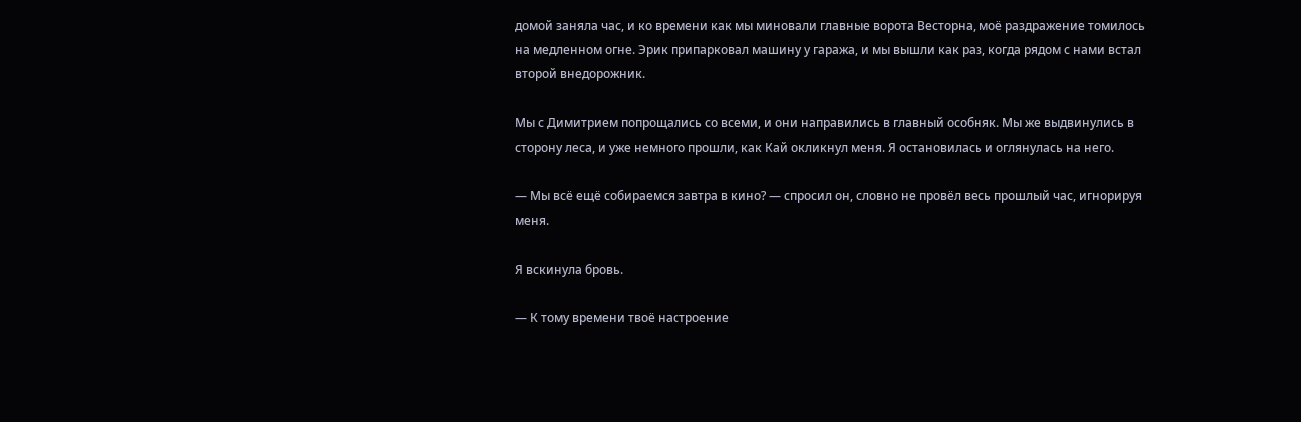домой заняла час, и ко времени как мы миновали главные ворота Весторна, моё раздражение томилось на медленном огне. Эрик припарковал машину у гаража, и мы вышли как раз, когда рядом с нами встал второй внедорожник.

Мы с Димитрием попрощались со всеми, и они направились в главный особняк. Мы же выдвинулись в сторону леса, и уже немного прошли, как Кай окликнул меня. Я остановилась и оглянулась на него.

— Мы всё ещё собираемся завтра в кино? — спросил он, словно не провёл весь прошлый час, игнорируя меня.

Я вскинула бровь.

— К тому времени твоё настроение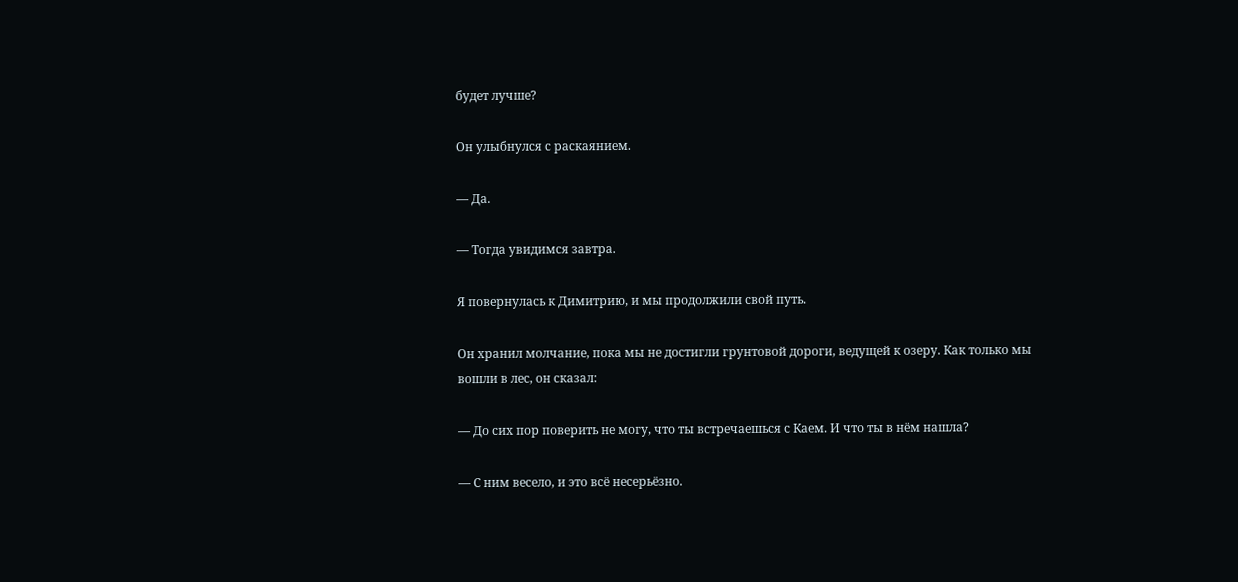будет лучше?

Он улыбнулся с раскаянием.

— Да.

— Тогда увидимся завтра.

Я повернулась к Димитрию, и мы продолжили свой путь.

Он хранил молчание, пока мы не достигли грунтовой дороги, ведущей к озеру. Как только мы вошли в лес, он сказал:

— До сих пор поверить не могу, что ты встречаешься с Каем. И что ты в нём нашла?

— С ним весело, и это всё несерьёзно.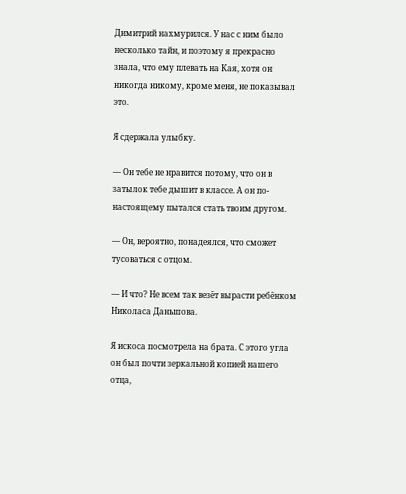Димитрий нахмурился. У нас с ним было несколько тайн, и поэтому я прекрасно знала, что ему плевать на Кая, хотя он никогда никому, кроме меня, не показывал это.

Я сдержала улыбку.

— Он тебе не нравится потому, что он в затылок тебе дышит в классе. А он по-настоящему пытался стать твоим другом.

— Он, вероятно, понадеялся, что сможет тусоваться с отцом.

— И что? Не всем так везёт вырасти ребёнком Николаса Даньшова.

Я искоса посмотрела на брата. С этого угла он был почти зеркальной копией нашего отца,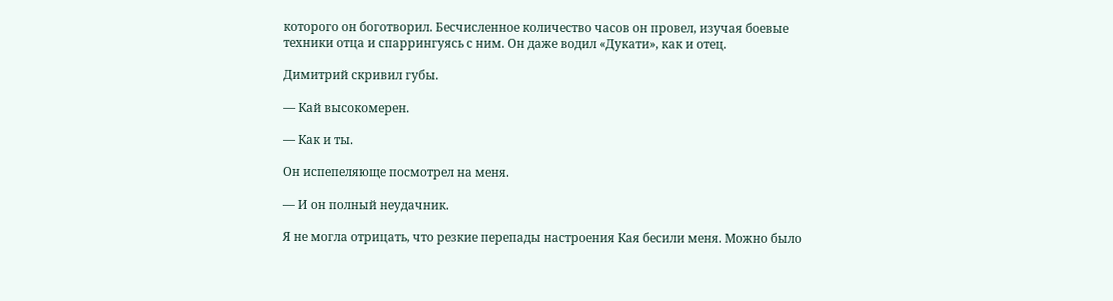которого он боготворил. Бесчисленное количество часов он провел, изучая боевые техники отца и спаррингуясь с ним. Он даже водил «Дукати», как и отец.

Димитрий скривил губы.

— Кай высокомерен.

— Как и ты.

Он испепеляюще посмотрел на меня.

— И он полный неудачник.

Я не могла отрицать, что резкие перепады настроения Кая бесили меня. Можно было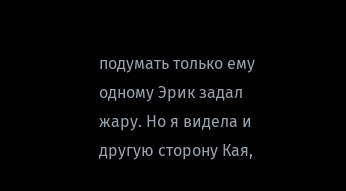подумать только ему одному Эрик задал жару. Но я видела и другую сторону Кая,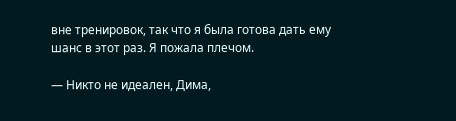вне тренировок, так что я была готова дать ему шанс в этот раз. Я пожала плечом.

— Никто не идеален, Дима,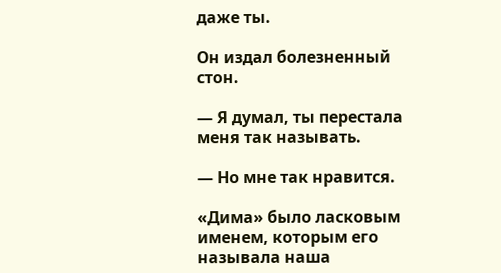даже ты.

Он издал болезненный стон.

— Я думал, ты перестала меня так называть.

— Но мне так нравится.

«Дима» было ласковым именем, которым его называла наша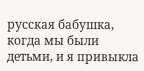русская бабушка, когда мы были детьми, и я привыкла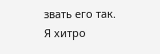звать его так. Я хитро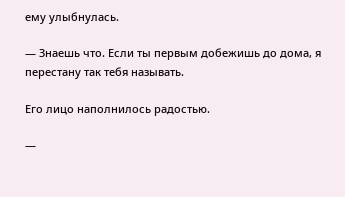ему улыбнулась.

— Знаешь что. Если ты первым добежишь до дома, я перестану так тебя называть.

Его лицо наполнилось радостью.

—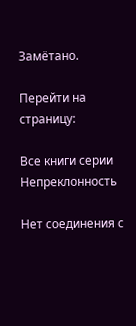Замётано.

Перейти на страницу:

Все книги серии Непреклонность

Нет соединения с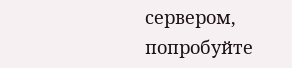сервером, попробуйте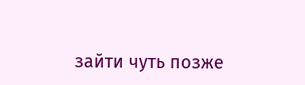зайти чуть позже